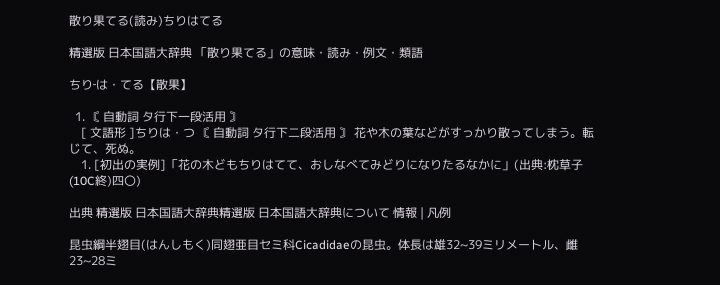散り果てる(読み)ちりはてる

精選版 日本国語大辞典 「散り果てる」の意味・読み・例文・類語

ちり‐は・てる【散果】

  1. 〘 自動詞 タ行下一段活用 〙
    [ 文語形 ]ちりは・つ 〘 自動詞 タ行下二段活用 〙 花や木の葉などがすっかり散ってしまう。転じて、死ぬ。
    1. [初出の実例]「花の木どもちりはてて、おしなべてみどりになりたるなかに」(出典:枕草子(10C終)四〇)

出典 精選版 日本国語大辞典精選版 日本国語大辞典について 情報 | 凡例

昆虫綱半翅目(はんしもく)同翅亜目セミ科Cicadidaeの昆虫。体長は雄32~39ミリメートル、雌23~28ミ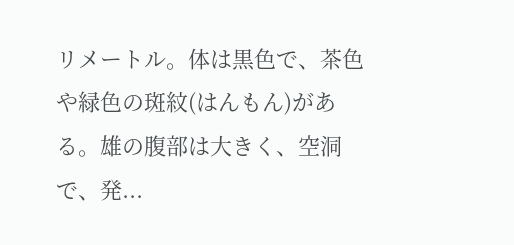リメートル。体は黒色で、茶色や緑色の斑紋(はんもん)がある。雄の腹部は大きく、空洞で、発...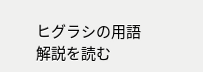ヒグラシの用語解説を読む